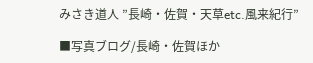みさき道人 ”長崎・佐賀・天草etc.風来紀行”

■写真ブログ/長崎・佐賀ほか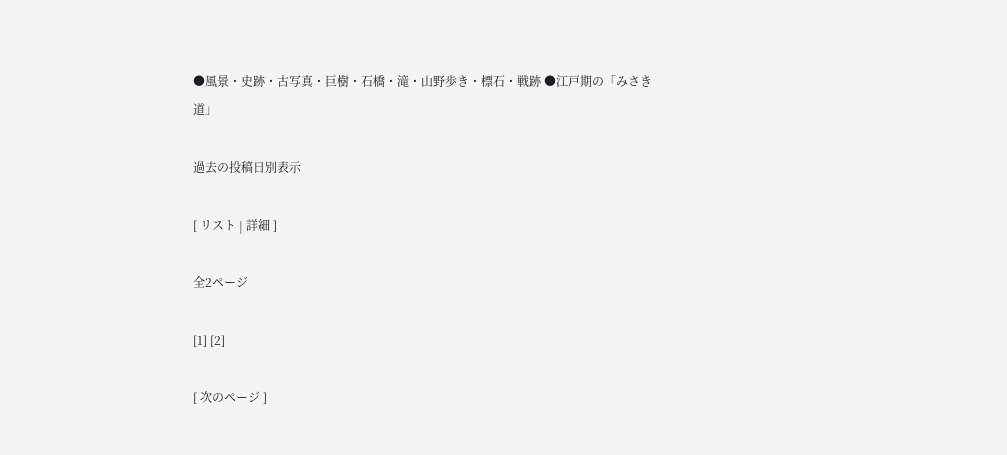●風景・史跡・古写真・巨樹・石橋・滝・山野歩き・標石・戦跡 ●江戸期の「みさき道」

過去の投稿日別表示

[ リスト | 詳細 ]

全2ページ

[1] [2]

[ 次のページ ]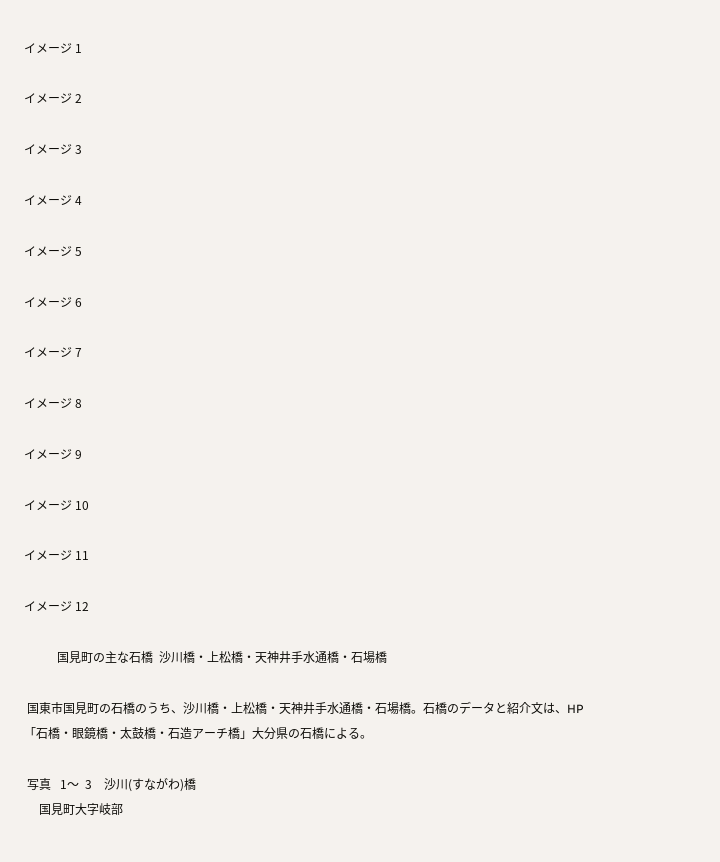イメージ 1

イメージ 2

イメージ 3

イメージ 4

イメージ 5

イメージ 6

イメージ 7

イメージ 8

イメージ 9

イメージ 10

イメージ 11

イメージ 12

           国見町の主な石橋  沙川橋・上松橋・天神井手水通橋・石場橋

 国東市国見町の石橋のうち、沙川橋・上松橋・天神井手水通橋・石場橋。石橋のデータと紹介文は、HP「石橋・眼鏡橋・太鼓橋・石造アーチ橋」大分県の石橋による。

 写真   1〜  3    沙川(すながわ)橋
     国見町大字岐部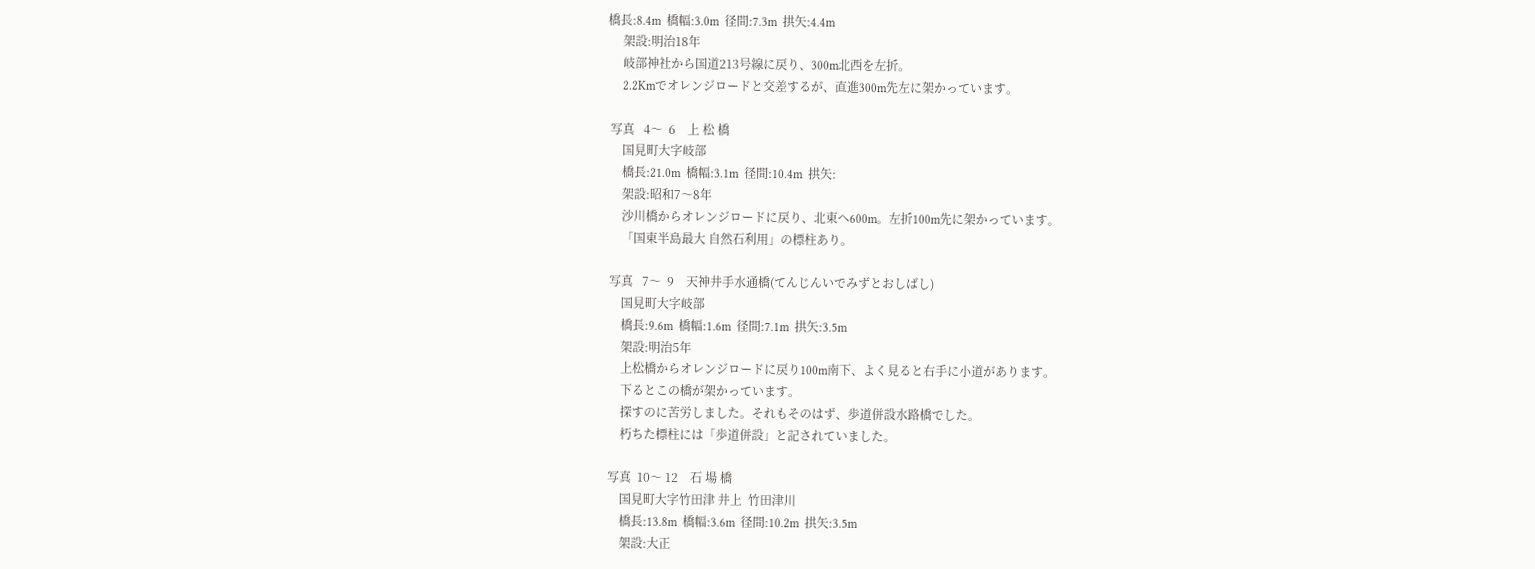橋長:8.4m  橋幅:3.0m  径間:7.3m  拱矢:4.4m
     架設:明治18年
     岐部神社から国道213号線に戻り、300m北西を左折。
     2.2Kmでオレンジロードと交差するが、直進300m先左に架かっています。

 写真   4〜  6    上 松 橋
     国見町大字岐部
     橋長:21.0m  橋幅:3.1m  径間:10.4m  拱矢:
     架設:昭和7〜8年
     沙川橋からオレンジロードに戻り、北東へ600m。左折100m先に架かっています。
     「国東半島最大 自然石利用」の標柱あり。

 写真   7〜  9    天神井手水通橋(てんじんいでみずとおしばし)
     国見町大字岐部
     橋長:9.6m  橋幅:1.6m  径間:7.1m  拱矢:3.5m
     架設:明治5年
     上松橋からオレンジロードに戻り100m南下、よく見ると右手に小道があります。
     下るとこの橋が架かっています。
     探すのに苦労しました。それもそのはず、歩道併設水路橋でした。
     朽ちた標柱には「歩道併設」と記されていました。

 写真  10〜 12    石 場 橋
     国見町大字竹田津 井上  竹田津川
     橋長:13.8m  橋幅:3.6m  径間:10.2m  拱矢:3.5m
     架設:大正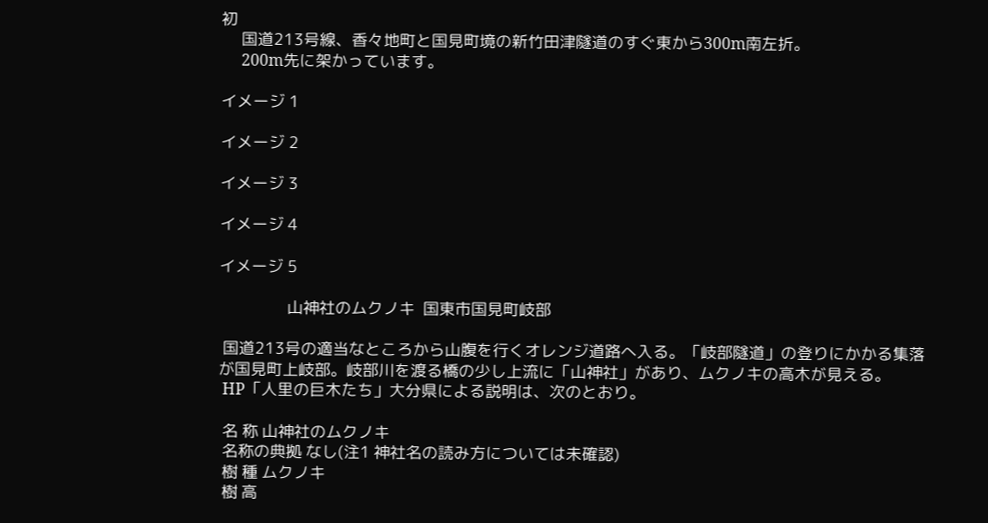初
     国道213号線、香々地町と国見町境の新竹田津隧道のすぐ東から300m南左折。
     200m先に架かっています。

イメージ 1

イメージ 2

イメージ 3

イメージ 4

イメージ 5

                 山神社のムクノキ  国東市国見町岐部

 国道213号の適当なところから山腹を行くオレンジ道路へ入る。「岐部隧道」の登りにかかる集落が国見町上岐部。岐部川を渡る橋の少し上流に「山神社」があり、ムクノキの高木が見える。
 HP「人里の巨木たち」大分県による説明は、次のとおり。

 名 称 山神社のムクノキ
 名称の典拠 なし(注1 神社名の読み方については未確認)
 樹 種 ムクノキ
 樹 高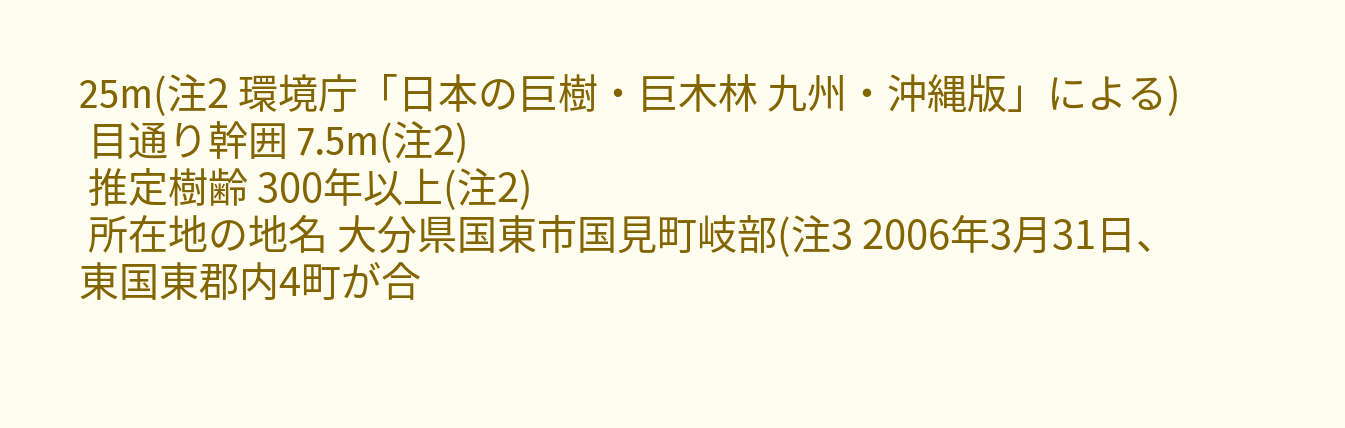25m(注2 環境庁「日本の巨樹・巨木林 九州・沖縄版」による)
 目通り幹囲 7.5m(注2)
 推定樹齢 300年以上(注2)
 所在地の地名 大分県国東市国見町岐部(注3 2006年3月31日、東国東郡内4町が合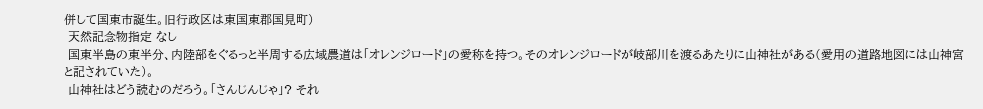併して国東市誕生。旧行政区は東国東郡国見町)
 天然記念物指定 なし
 国東半島の東半分、内陸部をぐるっと半周する広域農道は「オレンジロード」の愛称を持つ。そのオレンジロードが岐部川を渡るあたりに山神社がある(愛用の道路地図には山神宮と記されていた)。
 山神社はどう読むのだろう。「さんじんじゃ」? それ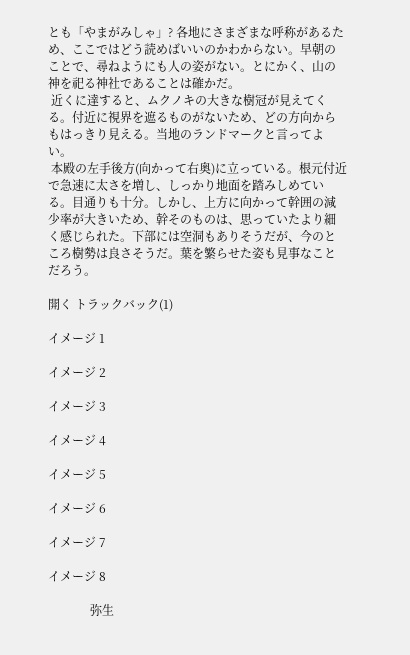とも「やまがみしゃ」? 各地にさまざまな呼称があるため、ここではどう読めばいいのかわからない。早朝のことで、尋ねようにも人の姿がない。とにかく、山の神を祀る神社であることは確かだ。
 近くに達すると、ムクノキの大きな樹冠が見えてくる。付近に視界を遮るものがないため、どの方向からもはっきり見える。当地のランドマークと言ってよい。
 本殿の左手後方(向かって右奥)に立っている。根元付近で急速に太さを増し、しっかり地面を踏みしめている。目通りも十分。しかし、上方に向かって幹囲の減少率が大きいため、幹そのものは、思っていたより細く感じられた。下部には空洞もありそうだが、今のところ樹勢は良さそうだ。葉を繁らせた姿も見事なことだろう。

開く トラックバック(1)

イメージ 1

イメージ 2

イメージ 3

イメージ 4

イメージ 5

イメージ 6

イメージ 7

イメージ 8

              弥生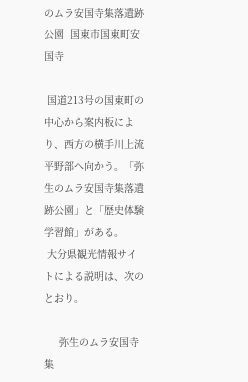のムラ安国寺集落遺跡公園  国東市国東町安国寺

 国道213号の国東町の中心から案内板により、西方の横手川上流平野部へ向かう。「弥生のムラ安国寺集落遺跡公園」と「歴史体験学習館」がある。
 大分県観光情報サイトによる説明は、次のとおり。

     弥生のムラ安国寺集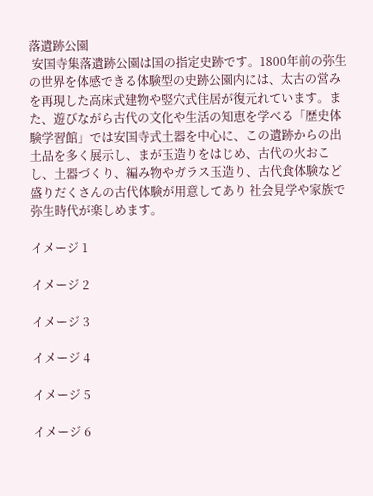落遺跡公園
 安国寺集落遺跡公園は国の指定史跡です。1800年前の弥生の世界を体感できる体験型の史跡公園内には、太古の営みを再現した高床式建物や竪穴式住居が復元れています。また、遊びながら古代の文化や生活の知恵を学べる「歴史体験学習館」では安国寺式土器を中心に、この遺跡からの出土品を多く展示し、まが玉造りをはじめ、古代の火おこし、土器づくり、編み物やガラス玉造り、古代食体験など盛りだくさんの古代体験が用意してあり 社会見学や家族で弥生時代が楽しめます。

イメージ 1

イメージ 2

イメージ 3

イメージ 4

イメージ 5

イメージ 6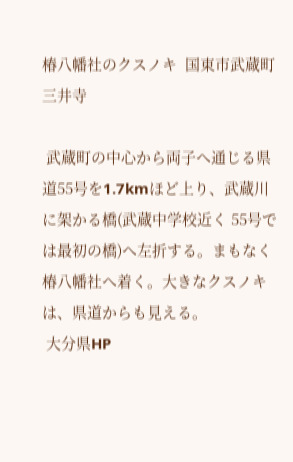椿八幡社のクスノキ  国東市武蔵町三井寺

 武蔵町の中心から両子へ通じる県道55号を1.7kmほど上り、武蔵川に架かる橋(武蔵中学校近く 55号では最初の橋)へ左折する。まもなく椿八幡社へ着く。大きなクスノキは、県道からも見える。
 大分県HP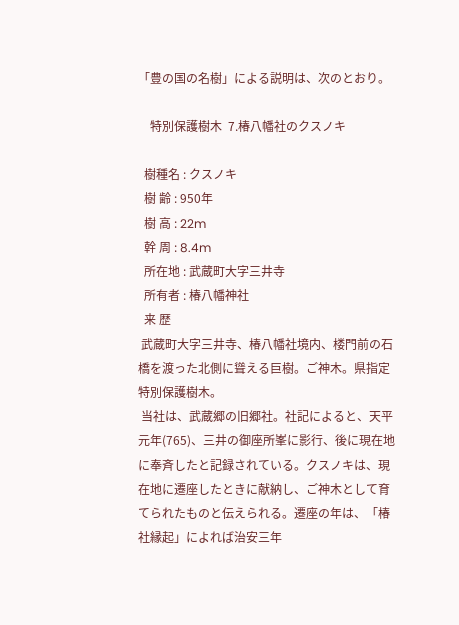「豊の国の名樹」による説明は、次のとおり。

    特別保護樹木  7.椿八幡社のクスノキ

  樹種名 : クスノキ
  樹 齢 : 950年
  樹 高 : 22m
  幹 周 : 8.4m
  所在地 : 武蔵町大字三井寺
  所有者 : 椿八幡神社
  来 歴
 武蔵町大字三井寺、椿八幡社境内、楼門前の石橋を渡った北側に聳える巨樹。ご神木。県指定特別保護樹木。
 当社は、武蔵郷の旧郷社。社記によると、天平元年(765)、三井の御座所峯に影行、後に現在地に奉斉したと記録されている。クスノキは、現在地に遷座したときに献納し、ご神木として育てられたものと伝えられる。遷座の年は、「椿社縁起」によれば治安三年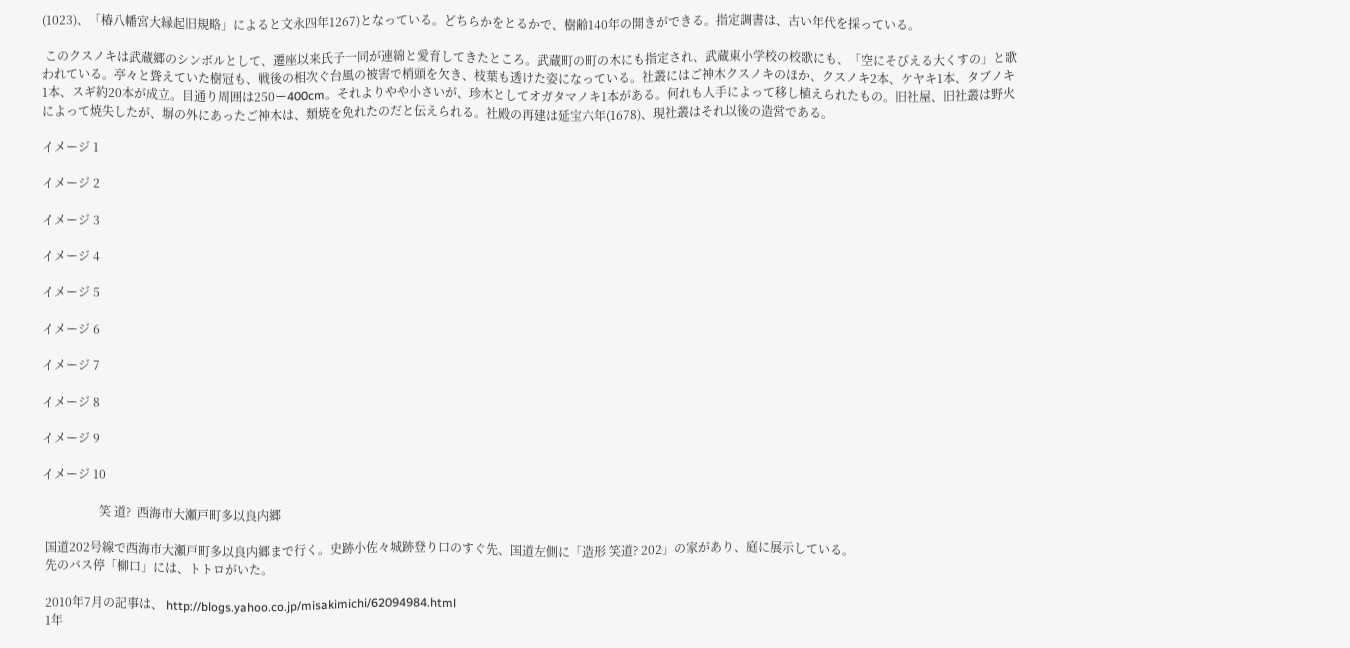(1023)、「椿八幡宮大縁起旧規略」によると文永四年1267)となっている。どちらかをとるかで、樹齢140年の開きができる。指定調書は、古い年代を採っている。

 このクスノキは武蔵郷のシンボルとして、遷座以来氏子一同が連綿と愛育してきたところ。武蔵町の町の木にも指定され、武蔵東小学校の校歌にも、「空にそびえる大くすの」と歌われている。亭々と聳えていた樹冠も、戦後の相次ぐ台風の被害で梢頭を欠き、枝葉も透けた姿になっている。社叢にはご神木クスノキのほか、クスノキ2本、ケヤキ1本、タブノキ1本、スギ約20本が成立。目通り周囲は250ー400cm。それよりやや小さいが、珍木としてオガタマノキ1本がある。何れも人手によって移し植えられたもの。旧社屋、旧社叢は野火によって焼失したが、塀の外にあったご神木は、類焼を免れたのだと伝えられる。社殿の再建は延宝六年(1678)、現社叢はそれ以後の造営である。

イメージ 1

イメージ 2

イメージ 3

イメージ 4

イメージ 5

イメージ 6

イメージ 7

イメージ 8

イメージ 9

イメージ 10

                   笑 道?  西海市大瀬戸町多以良内郷

 国道202号線で西海市大瀬戸町多以良内郷まで行く。史跡小佐々城跡登り口のすぐ先、国道左側に「造形 笑道? 202」の家があり、庭に展示している。
 先のバス停「柳口」には、トトロがいた。

 2010年7月の記事は、 http://blogs.yahoo.co.jp/misakimichi/62094984.html
 1年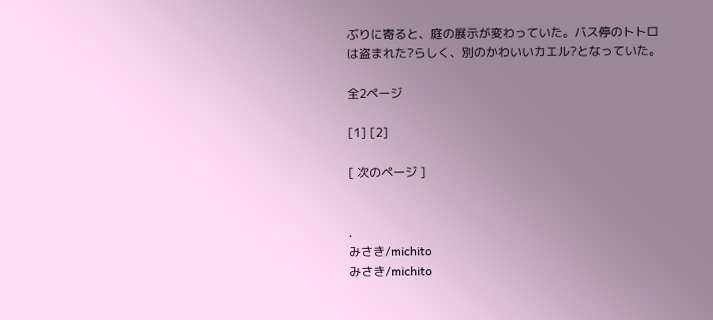ぶりに寄ると、庭の展示が変わっていた。バス停のトトロは盗まれた?らしく、別のかわいいカエル?となっていた。

全2ページ

[1] [2]

[ 次のページ ]


.
みさき/michito
みさき/michito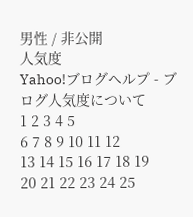男性 / 非公開
人気度
Yahoo!ブログヘルプ - ブログ人気度について
1 2 3 4 5
6 7 8 9 10 11 12
13 14 15 16 17 18 19
20 21 22 23 24 25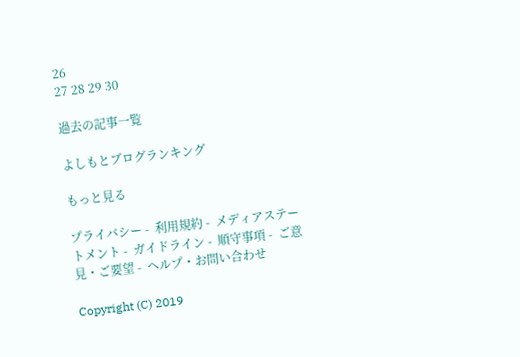26
27 28 29 30

過去の記事一覧

よしもとブログランキング

もっと見る

プライバシー -  利用規約 -  メディアステートメント -  ガイドライン -  順守事項 -  ご意見・ご要望 -  ヘルプ・お問い合わせ

Copyright (C) 2019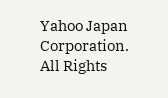Yahoo Japan Corporation. All Rights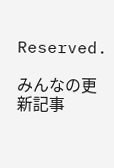Reserved.

みんなの更新記事